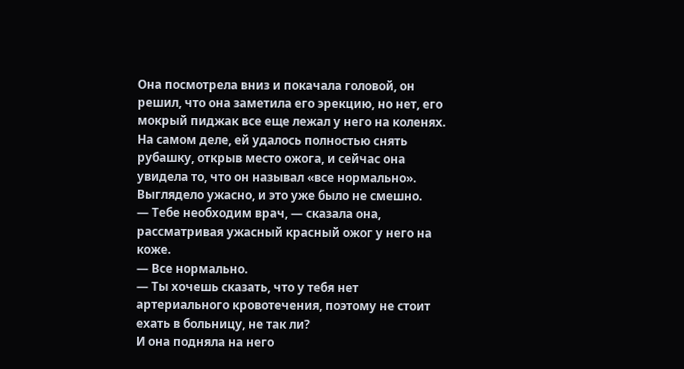Она посмотрела вниз и покачала головой, он решил, что она заметила его эрекцию, но нет, его мокрый пиджак все еще лежал у него на коленях.
На самом деле, ей удалось полностью снять рубашку, открыв место ожога, и сейчас она увидела то, что он называл «все нормально». Выглядело ужасно, и это уже было не смешно.
— Тебе необходим врач, — сказала она, рассматривая ужасный красный ожог у него на коже.
— Все нормально.
— Ты хочешь сказать, что у тебя нет артериального кровотечения, поэтому не стоит ехать в больницу, не так ли?
И она подняла на него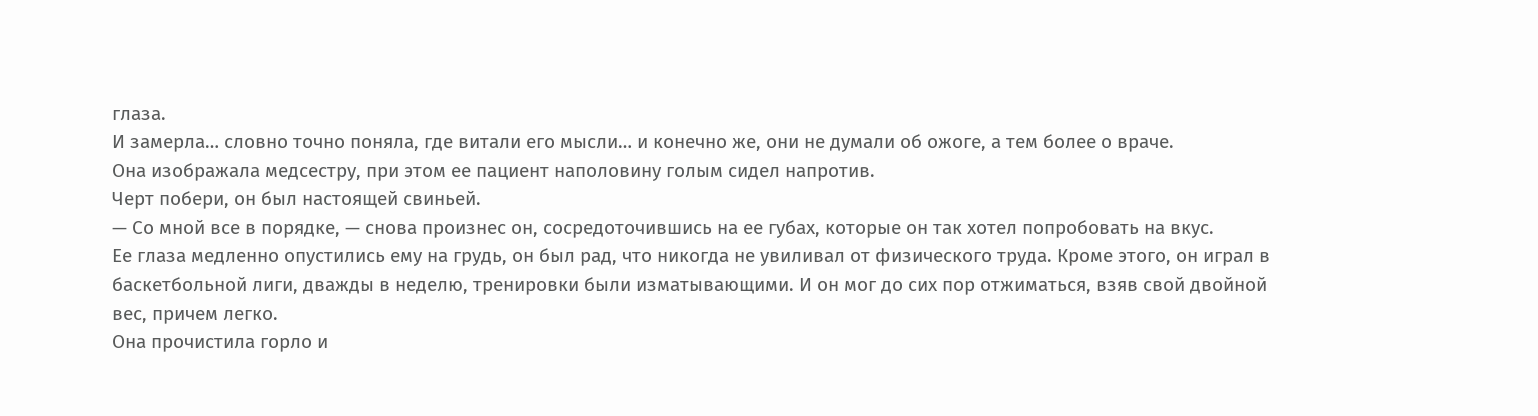глаза.
И замерла… словно точно поняла, где витали его мысли… и конечно же, они не думали об ожоге, а тем более о враче.
Она изображала медсестру, при этом ее пациент наполовину голым сидел напротив.
Черт побери, он был настоящей свиньей.
— Со мной все в порядке, — снова произнес он, сосредоточившись на ее губах, которые он так хотел попробовать на вкус.
Ее глаза медленно опустились ему на грудь, он был рад, что никогда не увиливал от физического труда. Кроме этого, он играл в баскетбольной лиги, дважды в неделю, тренировки были изматывающими. И он мог до сих пор отжиматься, взяв свой двойной вес, причем легко.
Она прочистила горло и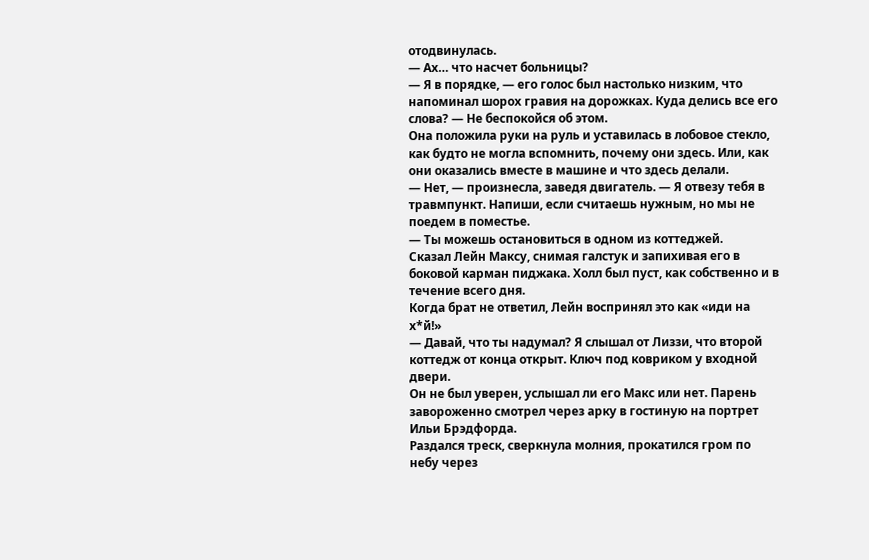отодвинулась.
— Ах… что насчет больницы?
— Я в порядке, — его голос был настолько низким, что напоминал шорох гравия на дорожках. Куда делись все его слова? — Не беспокойся об этом.
Она положила руки на руль и уставилась в лобовое стекло, как будто не могла вспомнить, почему они здесь. Или, как они оказались вместе в машине и что здесь делали.
— Нет, — произнесла, заведя двигатель. — Я отвезу тебя в травмпункт. Напиши, если считаешь нужным, но мы не поедем в поместье.
— Ты можешь остановиться в одном из коттеджей.
Сказал Лейн Максу, снимая галстук и запихивая его в боковой карман пиджака. Холл был пуст, как собственно и в течение всего дня.
Когда брат не ответил, Лейн воспринял это как «иди на х*й!»
— Давай, что ты надумал? Я слышал от Лиззи, что второй коттедж от конца открыт. Ключ под ковриком у входной двери.
Он не был уверен, услышал ли его Макс или нет. Парень завороженно смотрел через арку в гостиную на портрет Ильи Брэдфорда.
Раздался треск, сверкнула молния, прокатился гром по небу через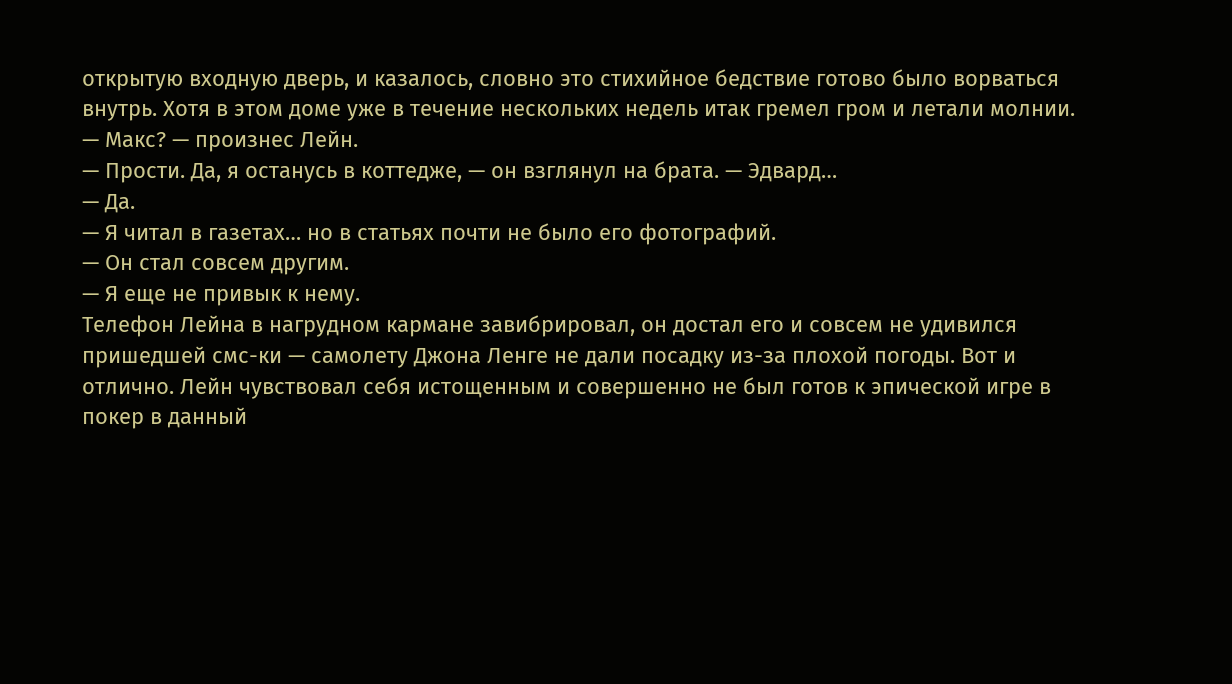открытую входную дверь, и казалось, словно это стихийное бедствие готово было ворваться внутрь. Хотя в этом доме уже в течение нескольких недель итак гремел гром и летали молнии.
— Макс? — произнес Лейн.
— Прости. Да, я останусь в коттедже, — он взглянул на брата. — Эдвард…
— Да.
— Я читал в газетах… но в статьях почти не было его фотографий.
— Он стал совсем другим.
— Я еще не привык к нему.
Телефон Лейна в нагрудном кармане завибрировал, он достал его и совсем не удивился пришедшей смс-ки — самолету Джона Ленге не дали посадку из-за плохой погоды. Вот и отлично. Лейн чувствовал себя истощенным и совершенно не был готов к эпической игре в покер в данный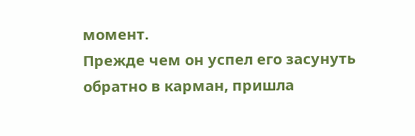момент.
Прежде чем он успел его засунуть обратно в карман, пришла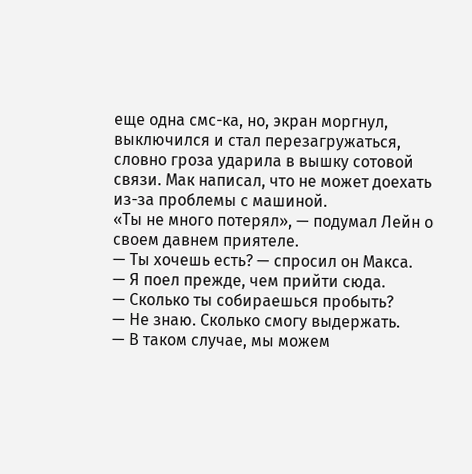еще одна смс-ка, но, экран моргнул, выключился и стал перезагружаться, словно гроза ударила в вышку сотовой связи. Мак написал, что не может доехать из-за проблемы с машиной.
«Ты не много потерял», — подумал Лейн о своем давнем приятеле.
— Ты хочешь есть? — спросил он Макса.
— Я поел прежде, чем прийти сюда.
— Сколько ты собираешься пробыть?
— Не знаю. Сколько смогу выдержать.
— В таком случае, мы можем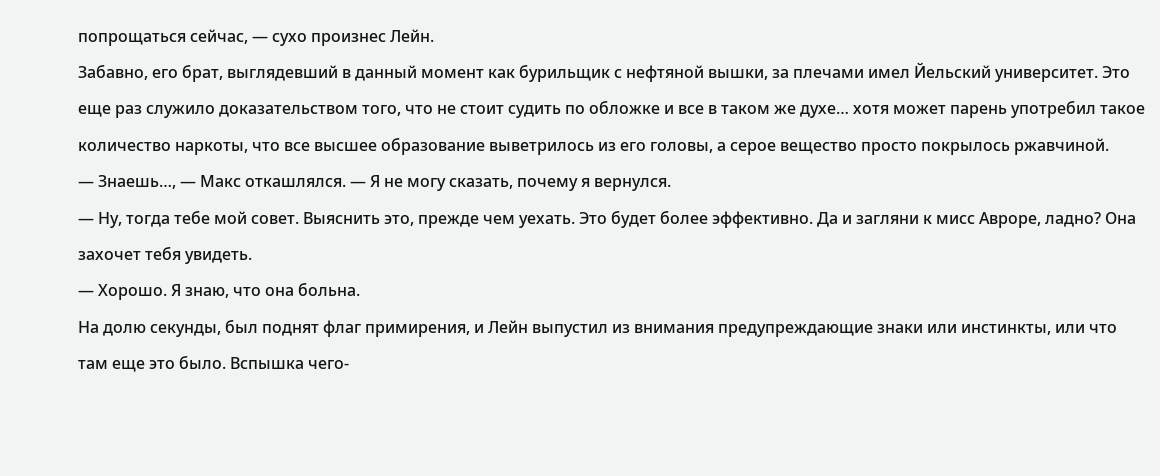попрощаться сейчас, — сухо произнес Лейн.
Забавно, его брат, выглядевший в данный момент как бурильщик с нефтяной вышки, за плечами имел Йельский университет. Это еще раз служило доказательством того, что не стоит судить по обложке и все в таком же духе… хотя может парень употребил такое количество наркоты, что все высшее образование выветрилось из его головы, а серое вещество просто покрылось ржавчиной.
— Знаешь…, — Макс откашлялся. — Я не могу сказать, почему я вернулся.
— Ну, тогда тебе мой совет. Выяснить это, прежде чем уехать. Это будет более эффективно. Да и загляни к мисс Авроре, ладно? Она захочет тебя увидеть.
— Хорошо. Я знаю, что она больна.
На долю секунды, был поднят флаг примирения, и Лейн выпустил из внимания предупреждающие знаки или инстинкты, или что там еще это было. Вспышка чего-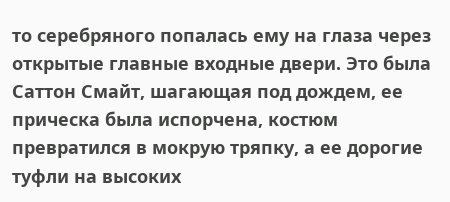то серебряного попалась ему на глаза через открытые главные входные двери. Это была Саттон Смайт, шагающая под дождем, ее прическа была испорчена, костюм превратился в мокрую тряпку, а ее дорогие туфли на высоких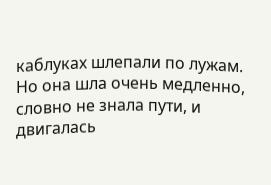каблуках шлепали по лужам. Но она шла очень медленно, словно не знала пути, и двигалась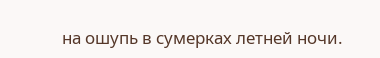на ошупь в сумерках летней ночи.